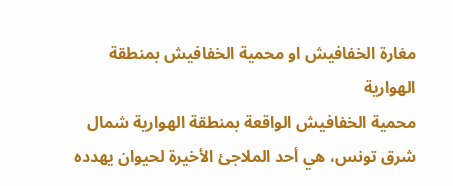مغارة الخفافيش او محمية الخفافيش بمنطقة الهوارية
محمية الخفافيش الواقعة بمنطقة الهوارية شمال شرق تونس، هي أحد الملاجئ الأخيرة لحيوان يهدده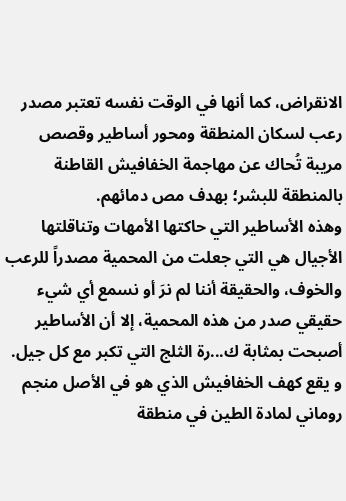الانقراض، كما أنها في الوقت نفسه تعتبر مصدر رعب لسكان المنطقة ومحور أساطير وقصص مريبة تُحاك عن مهاجمة الخفافيش القاطنة بالمنطقة للبشر؛ بهدف مص دمائهم.
وهذه الأساطير التي حاكتها الأمهات وتناقلتها الأجيال هي التي جعلت من المحمية مصدراً للرعب والخوف، والحقيقة أننا لم نرَ أو نسمع أي شيء حقيقي صدر من هذه المحمية، إلا أن الأساطير أصبحت بمثابة ك...رة الثلج التي تكبر مع كل جيل.
و يقع كهف الخفافيش الذي هو في الأصل منجم روماني لمادة الطين في منطقة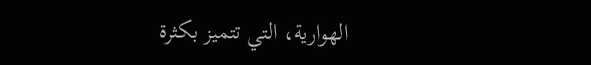الهوارية، التي تتميز بكثرة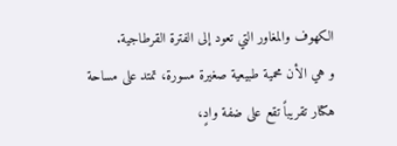الكهوف والمغاور التي تعود إلى الفترة القرطاجية.
و هي الأن محمية طبيعية صغيرة مسورة، تمتد على مساحة هكتار تقريباً تقع على ضفة وادٍ،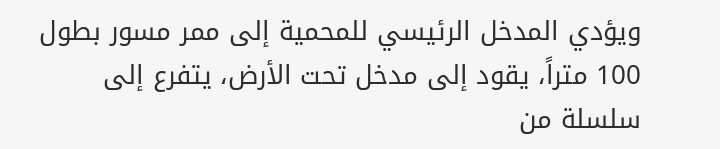ويؤدي المدخل الرئيسي للمحمية إلى ممر مسور بطول 100 متراً، يقود إلى مدخل تحت الأرض، يتفرع إلى سلسلة من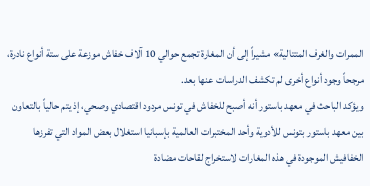الممرات والغرف المتتالية» مشيراً إلى أن المغارة تجمع حوالي 10 آلاف خفاش موزعة على ستة أنواع نادرة، مرجحاً وجود أنواع أخرى لم تكشف الدراسات عنها بعد.
ويؤكد الباحث في معهد باستور أنه أصبح للخفاش في تونس مردود اقتصادي وصحي، إذ يتم حالياً بالتعاون بين معهد باستور بتونس للأدوية وأحد المختبرات العالمية بإسبانيا استغلال بعض المواد التي تفرزها الخفافيش الموجودة في هذه المغارات لاستخراج لقاحات مضادة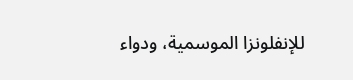للإنفلونزا الموسمية، ودواء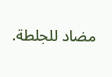مضاد للجلطة.